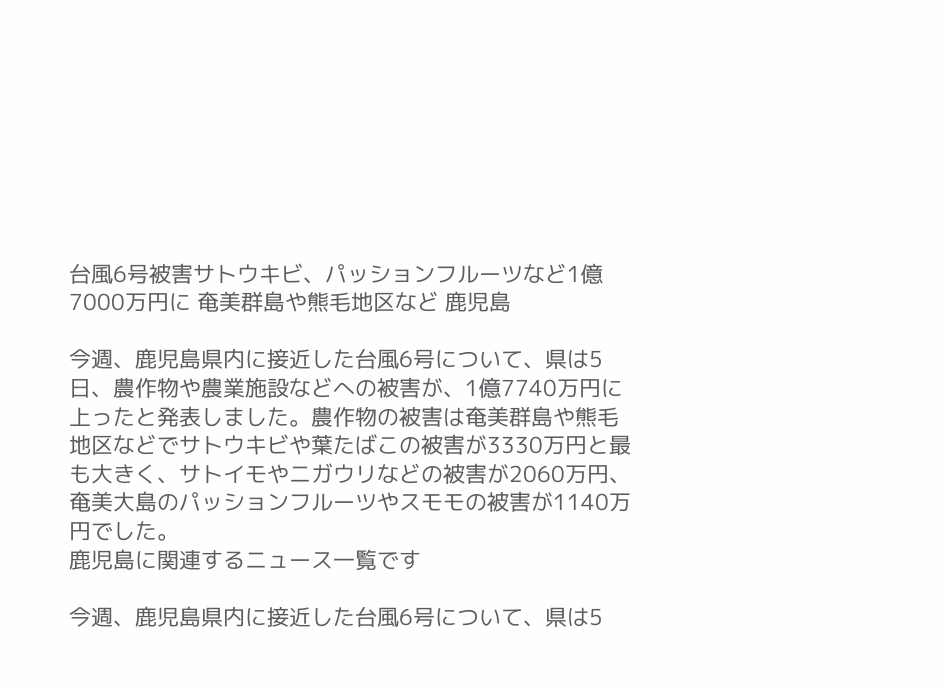台風6号被害サトウキビ、パッションフルーツなど1億7000万円に 奄美群島や熊毛地区など 鹿児島

今週、鹿児島県内に接近した台風6号について、県は5日、農作物や農業施設などへの被害が、1億7740万円に上ったと発表しました。農作物の被害は奄美群島や熊毛地区などでサトウキビや葉たばこの被害が3330万円と最も大きく、サトイモやニガウリなどの被害が2060万円、奄美大島のパッションフルーツやスモモの被害が1140万円でした。
鹿児島に関連するニュース一覧です

今週、鹿児島県内に接近した台風6号について、県は5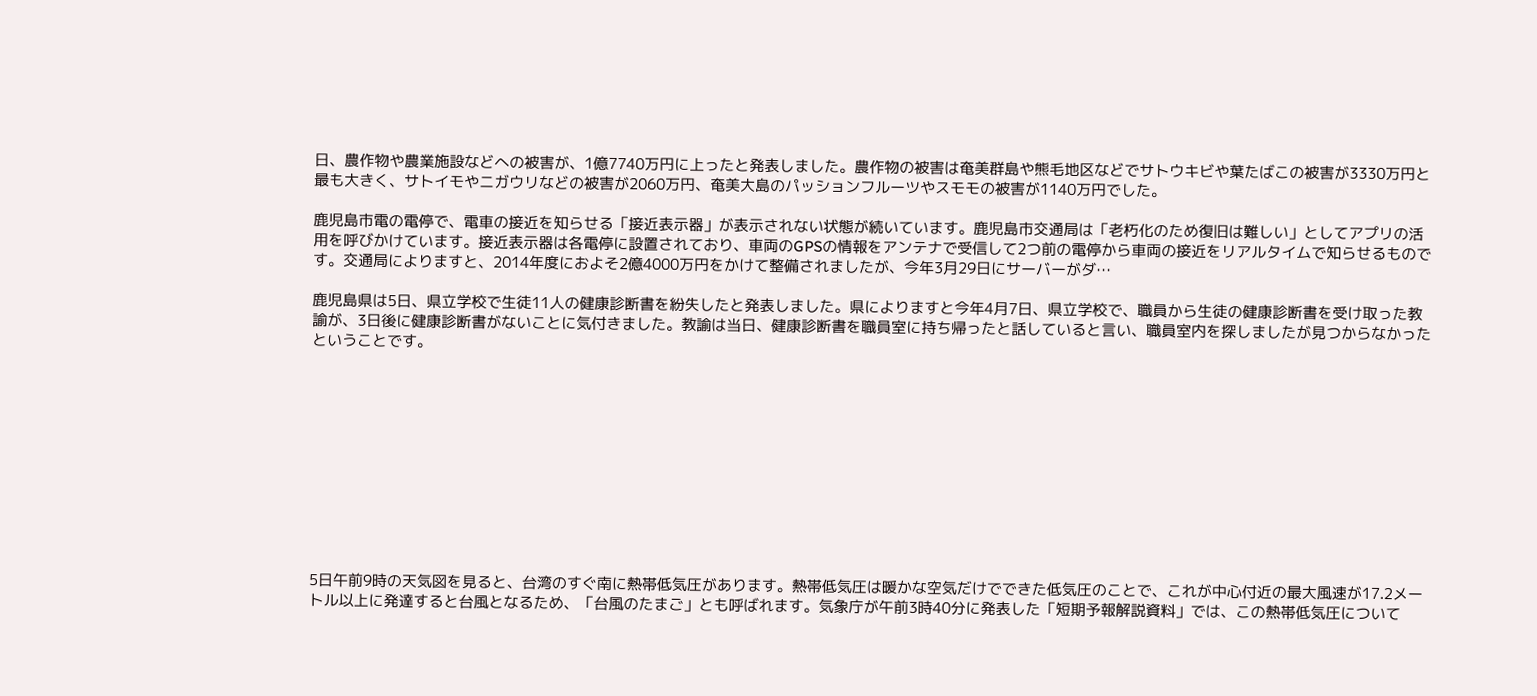日、農作物や農業施設などへの被害が、1億7740万円に上ったと発表しました。農作物の被害は奄美群島や熊毛地区などでサトウキビや葉たばこの被害が3330万円と最も大きく、サトイモやニガウリなどの被害が2060万円、奄美大島のパッションフルーツやスモモの被害が1140万円でした。

鹿児島市電の電停で、電車の接近を知らせる「接近表示器」が表示されない状態が続いています。鹿児島市交通局は「老朽化のため復旧は難しい」としてアプリの活用を呼びかけています。接近表示器は各電停に設置されており、車両のGPSの情報をアンテナで受信して2つ前の電停から車両の接近をリアルタイムで知らせるものです。交通局によりますと、2014年度におよそ2億4000万円をかけて整備されましたが、今年3月29日にサーバーがダ…

鹿児島県は5日、県立学校で生徒11人の健康診断書を紛失したと発表しました。県によりますと今年4月7日、県立学校で、職員から生徒の健康診断書を受け取った教諭が、3日後に健康診断書がないことに気付きました。教諭は当日、健康診断書を職員室に持ち帰ったと話していると言い、職員室内を探しましたが見つからなかったということです。











5日午前9時の天気図を見ると、台湾のすぐ南に熱帯低気圧があります。熱帯低気圧は暖かな空気だけでできた低気圧のことで、これが中心付近の最大風速が17.2メートル以上に発達すると台風となるため、「台風のたまご」とも呼ばれます。気象庁が午前3時40分に発表した「短期予報解説資料」では、この熱帯低気圧について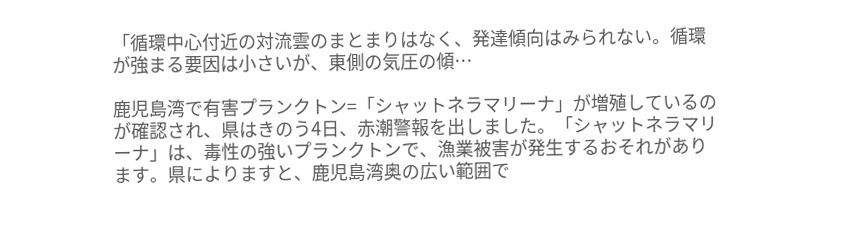「循環中心付近の対流雲のまとまりはなく、発達傾向はみられない。循環が強まる要因は小さいが、東側の気圧の傾…

鹿児島湾で有害プランクトン=「シャットネラマリーナ」が増殖しているのが確認され、県はきのう4日、赤潮警報を出しました。「シャットネラマリーナ」は、毒性の強いプランクトンで、漁業被害が発生するおそれがあります。県によりますと、鹿児島湾奥の広い範囲で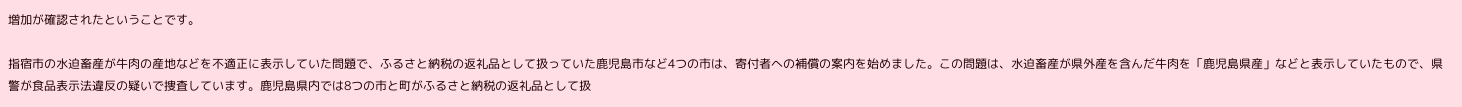増加が確認されたということです。

指宿市の水迫畜産が牛肉の産地などを不適正に表示していた問題で、ふるさと納税の返礼品として扱っていた鹿児島市など4つの市は、寄付者への補償の案内を始めました。この問題は、水迫畜産が県外産を含んだ牛肉を「鹿児島県産」などと表示していたもので、県警が食品表示法違反の疑いで捜査しています。鹿児島県内では8つの市と町がふるさと納税の返礼品として扱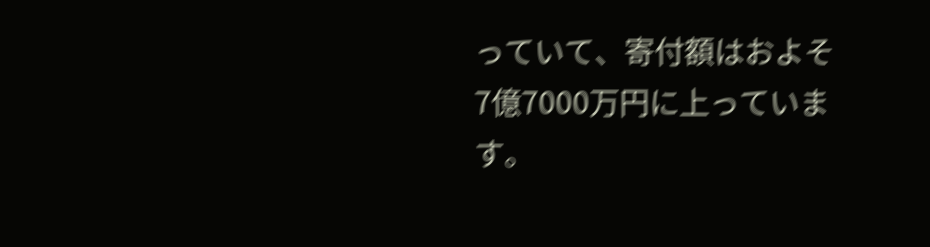っていて、寄付額はおよそ7億7000万円に上っています。